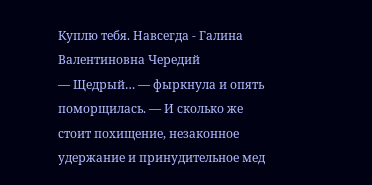Куплю тебя. Навсегда - Галина Валентиновна Чередий
— Щедрый… — фыркнула и опять поморщилась. — И сколько же стоит похищение, незаконное удержание и принудительное мед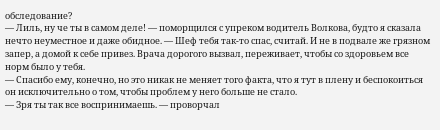обследование?
— Лиль, ну че ты в самом деле! — поморщился с упреком водитель Волкова, будто я сказала нечто неуместное и даже обидное. — Шеф тебя так-то спас, считай. И не в подвале же грязном запер, а домой к себе привез. Врача дорогого вызвал, переживает, чтобы со здоровьем все норм было у тебя.
— Спасибо ему, конечно, но это никак не меняет того факта, что я тут в плену и беспокоиться он исключительно о том, чтобы проблем у него больше не стало.
— Зря ты так все воспринимаешь. — проворчал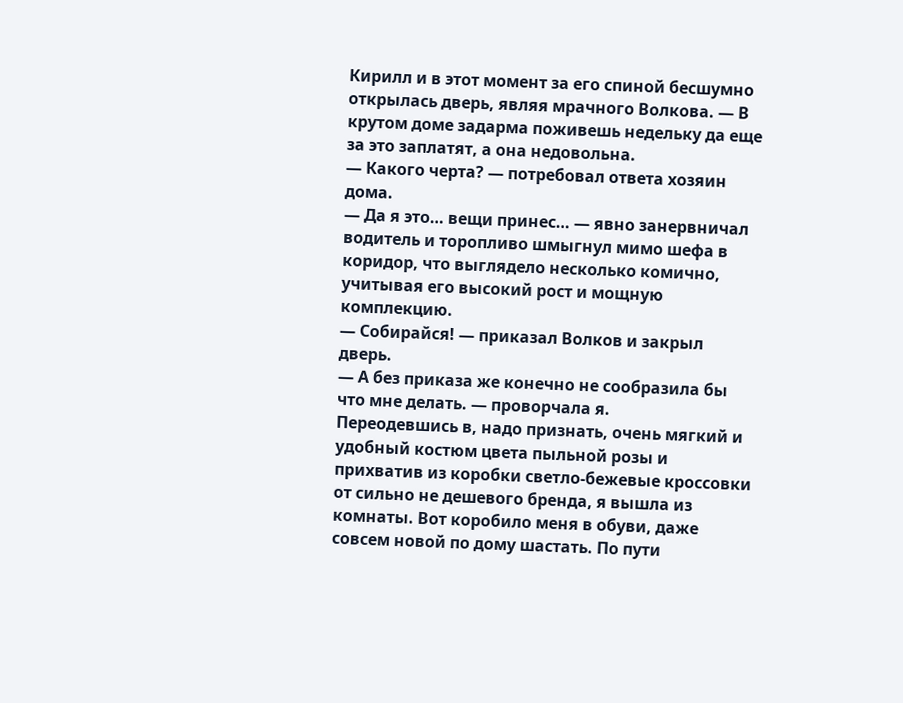Кирилл и в этот момент за его спиной бесшумно открылась дверь, являя мрачного Волкова. — В крутом доме задарма поживешь недельку да еще за это заплатят, а она недовольна.
— Какого черта? — потребовал ответа хозяин дома.
— Да я это… вещи принес… — явно занервничал водитель и торопливо шмыгнул мимо шефа в коридор, что выглядело несколько комично, учитывая его высокий рост и мощную комплекцию.
— Собирайся! — приказал Волков и закрыл дверь.
— А без приказа же конечно не сообразила бы что мне делать. — проворчала я.
Переодевшись в, надо признать, очень мягкий и удобный костюм цвета пыльной розы и прихватив из коробки светло-бежевые кроссовки от сильно не дешевого бренда, я вышла из комнаты. Вот коробило меня в обуви, даже совсем новой по дому шастать. По пути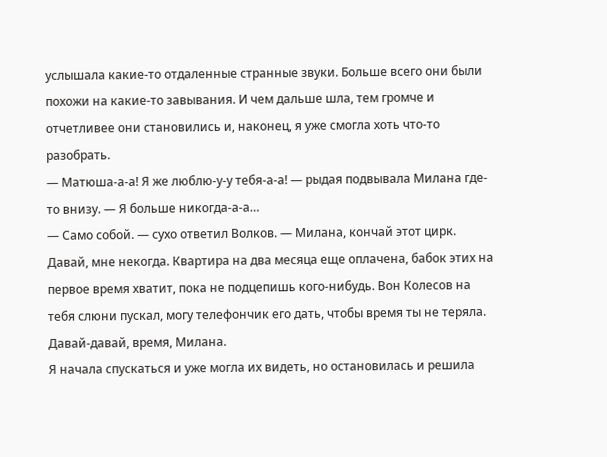услышала какие-то отдаленные странные звуки. Больше всего они были похожи на какие-то завывания. И чем дальше шла, тем громче и отчетливее они становились и, наконец, я уже смогла хоть что-то разобрать.
— Матюша-а-а! Я же люблю-у-у тебя-а-а! — рыдая подвывала Милана где-то внизу. — Я больше никогда-а-а…
— Само собой. — сухо ответил Волков. — Милана, кончай этот цирк. Давай, мне некогда. Квартира на два месяца еще оплачена, бабок этих на первое время хватит, пока не подцепишь кого-нибудь. Вон Колесов на тебя слюни пускал, могу телефончик его дать, чтобы время ты не теряла. Давай-давай, время, Милана.
Я начала спускаться и уже могла их видеть, но остановилась и решила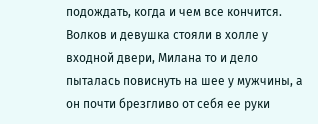подождать, когда и чем все кончится. Волков и девушка стояли в холле у входной двери, Милана то и дело пыталась повиснуть на шее у мужчины, а он почти брезгливо от себя ее руки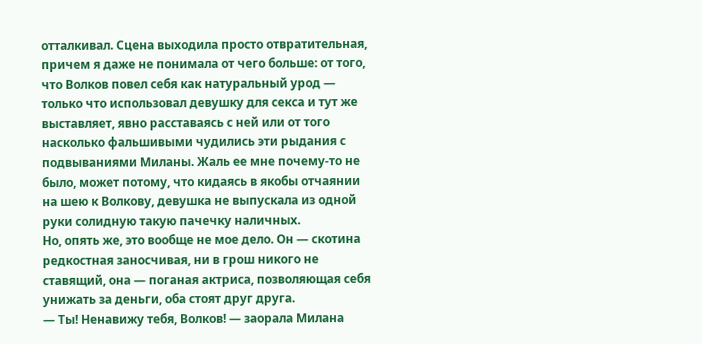отталкивал. Сцена выходила просто отвратительная, причем я даже не понимала от чего больше: от того, что Волков повел себя как натуральный урод — только что использовал девушку для секса и тут же выставляет, явно расставаясь с ней или от того насколько фальшивыми чудились эти рыдания с подвываниями Миланы. Жаль ее мне почему-то не было, может потому, что кидаясь в якобы отчаянии на шею к Волкову, девушка не выпускала из одной руки солидную такую пачечку наличных.
Но, опять же, это вообще не мое дело. Он — скотина редкостная заносчивая, ни в грош никого не ставящий, она — поганая актриса, позволяющая себя унижать за деньги, оба стоят друг друга.
— Ты! Ненавижу тебя, Волков! — заорала Милана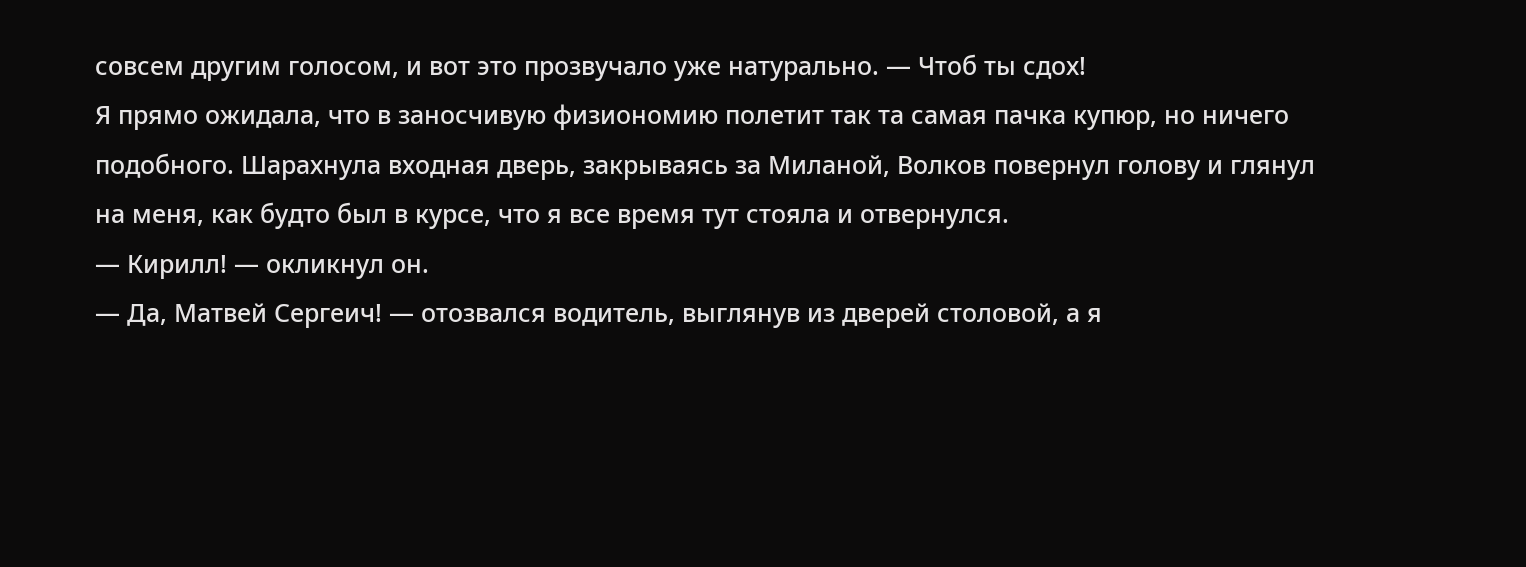совсем другим голосом, и вот это прозвучало уже натурально. — Чтоб ты сдох!
Я прямо ожидала, что в заносчивую физиономию полетит так та самая пачка купюр, но ничего подобного. Шарахнула входная дверь, закрываясь за Миланой, Волков повернул голову и глянул на меня, как будто был в курсе, что я все время тут стояла и отвернулся.
— Кирилл! — окликнул он.
— Да, Матвей Сергеич! — отозвался водитель, выглянув из дверей столовой, а я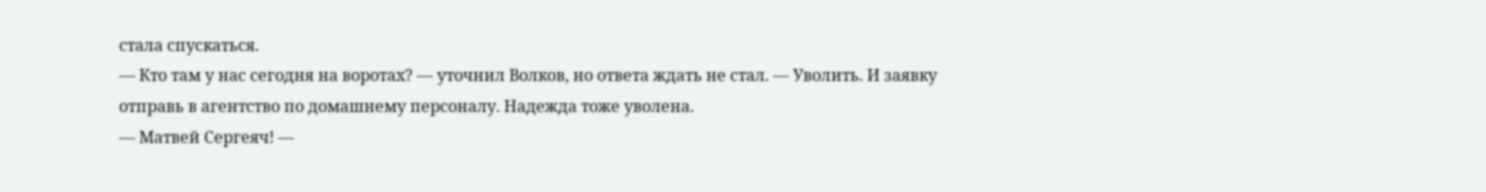стала спускаться.
— Кто там у нас сегодня на воротах? — уточнил Волков, но ответа ждать не стал. — Уволить. И заявку отправь в агентство по домашнему персоналу. Надежда тоже уволена.
— Матвей Сергеяч! —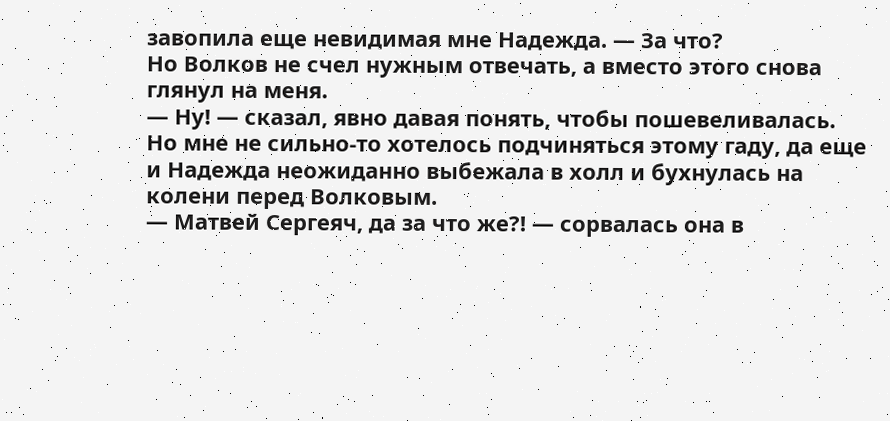завопила еще невидимая мне Надежда. — За что?
Но Волков не счел нужным отвечать, а вместо этого снова глянул на меня.
— Ну! — сказал, явно давая понять, чтобы пошевеливалась.
Но мне не сильно-то хотелось подчиняться этому гаду, да еще и Надежда неожиданно выбежала в холл и бухнулась на колени перед Волковым.
— Матвей Сергеяч, да за что же?! — сорвалась она в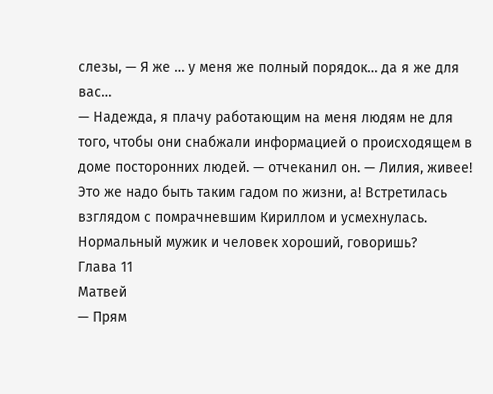слезы, — Я же … у меня же полный порядок… да я же для вас…
— Надежда, я плачу работающим на меня людям не для того, чтобы они снабжали информацией о происходящем в доме посторонних людей. — отчеканил он. — Лилия, живее!
Это же надо быть таким гадом по жизни, а! Встретилась взглядом с помрачневшим Кириллом и усмехнулась. Нормальный мужик и человек хороший, говоришь?
Глава 11
Матвей
— Прям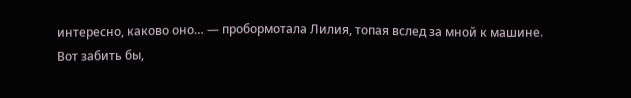интересно, каково оно… — пробормотала Лилия, топая вслед за мной к машине.
Вот забить бы,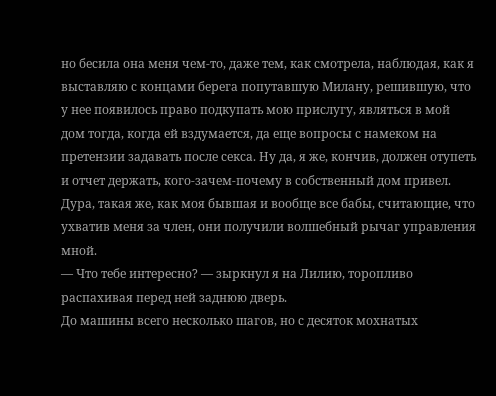но бесила она меня чем-то, даже тем, как смотрела, наблюдая, как я выставляю с концами берега попутавшую Милану, решившую, что у нее появилось право подкупать мою прислугу, являться в мой дом тогда, когда ей вздумается, да еще вопросы с намеком на претензии задавать после секса. Ну да, я же, кончив, должен отупеть и отчет держать, кого-зачем-почему в собственный дом привел. Дура, такая же, как моя бывшая и вообще все бабы, считающие, что ухватив меня за член, они получили волшебный рычаг управления мной.
— Что тебе интересно? — зыркнул я на Лилию, торопливо распахивая перед ней заднюю дверь.
До машины всего несколько шагов, но с десяток мохнатых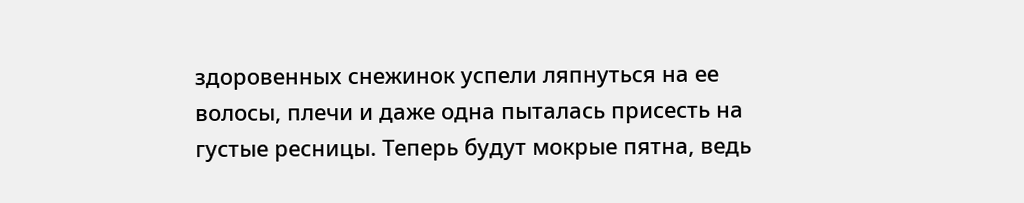здоровенных снежинок успели ляпнуться на ее волосы, плечи и даже одна пыталась присесть на густые ресницы. Теперь будут мокрые пятна, ведь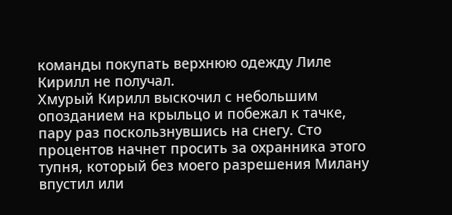команды покупать верхнюю одежду Лиле Кирилл не получал.
Хмурый Кирилл выскочил с небольшим опозданием на крыльцо и побежал к тачке, пару раз поскользнувшись на снегу. Сто процентов начнет просить за охранника этого тупня, который без моего разрешения Милану впустил или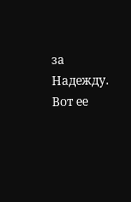за Надежду. Вот ее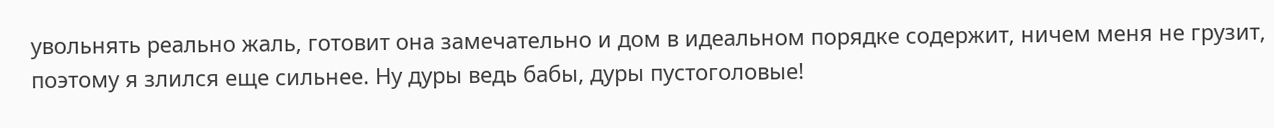увольнять реально жаль, готовит она замечательно и дом в идеальном порядке содержит, ничем меня не грузит, поэтому я злился еще сильнее. Ну дуры ведь бабы, дуры пустоголовые!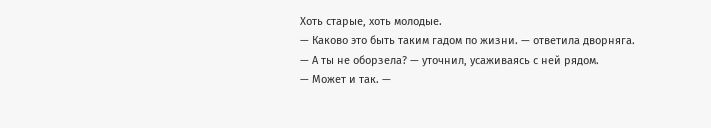Хоть старые, хоть молодые.
— Каково это быть таким гадом по жизни. — ответила дворняга.
— А ты не оборзела? — уточнил, усаживаясь с ней рядом.
— Может и так. —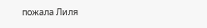пожала Лиля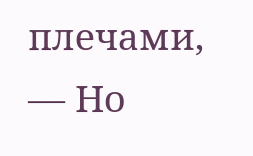плечами, — Но